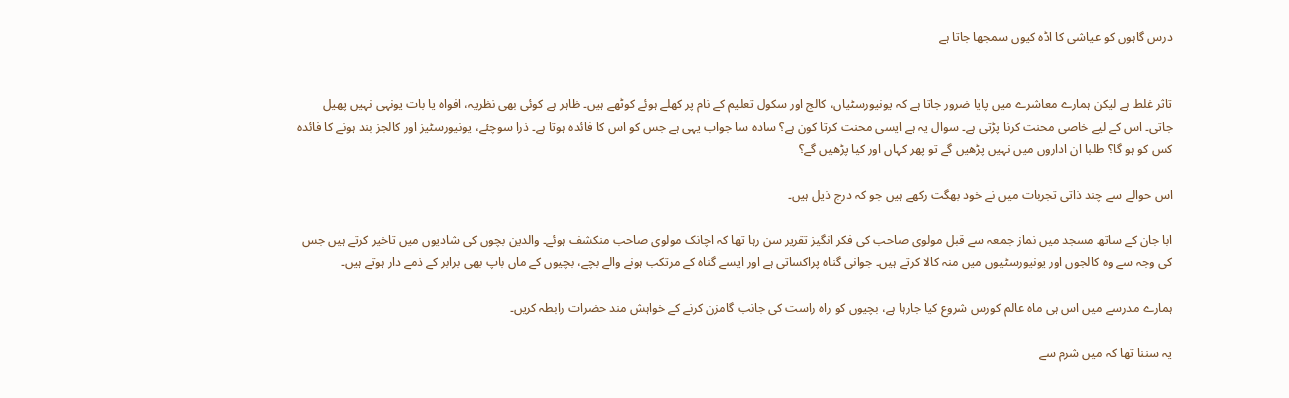درس گاہوں کو عیاشی کا اڈہ کیوں سمجھا جاتا ہے


تاثر غلط ہے لیکن ہمارے معاشرے میں پایا ضرور جاتا ہے کہ یونیورسٹیاں، کالج اور سکول تعلیم کے نام پر کھلے ہوئے کوٹھے ہیں۔ ظاہر ہے کوئی بھی نظریہ، افواہ یا بات یونہی نہیں پھیل جاتی۔ اس کے لیے خاصی محنت کرنا پڑتی ہے۔ سوال یہ ہے ایسی محنت کرتا کون ہے؟ سادہ سا جواب یہی ہے جس کو اس کا فائدہ ہوتا ہے۔ ذرا سوچئے، یونیورسٹیز اور کالجز بند ہونے کا فائدہ کس کو ہو گا؟ طلبا ان اداروں میں نہیں پڑھیں گے تو پھر کہاں اور کیا پڑھیں گے؟

اس حوالے سے چند ذاتی تجربات میں نے خود بھگت رکھے ہیں جو کہ درج ذیل ہیں۔

ابا جان کے ساتھ مسجد میں نماز جمعہ سے قبل مولوی صاحب کی فکر انگیز تقریر سن رہا تھا کہ اچانک مولوی صاحب منکشف ہوئے۔ والدین بچوں کی شادیوں میں تاخیر کرتے ہیں جس کی وجہ سے وہ کالجوں اور یونیورسٹیوں میں منہ کالا کرتے ہیں۔ جوانی گناہ پراکساتی ہے اور ایسے گناہ کے مرتکب ہونے والے بچے، بچیوں کے ماں باپ بھی برابر کے ذمے دار ہوتے ہیں۔

ہمارے مدرسے میں اس ہی ماہ عالم کورس شروع کیا جارہا ہے، بچیوں کو راہ راست کی جانب گامزن کرنے کے خواہش مند حضرات رابطہ کریں۔

یہ سننا تھا کہ میں شرم سے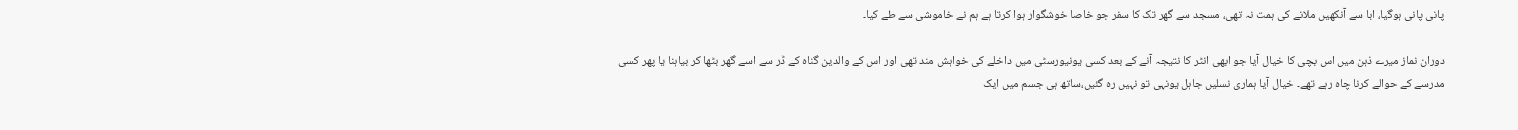پانی پانی ہوگیا، ابا سے آنکھیں ملانے کی ہمت نہ تھی، مسجد سے گھر تک کا سفر جو خاصا خوشگوار ہوا کرتا ہے ہم نے خاموشی سے طے کیا۔

دوران نماز میرے ذہن میں اس بچی کا خیال آیا جو ابھی انٹر کا نتیجہ آنے کے بعد کسی یونیورسٹی میں داخلے کی خواہش مند تھی اور اس کے والدین گناہ کے ڈر سے اسے گھر بٹھا کر بیاہنا یا پھر کسی مدرسے کے حوالے کرنا چاہ رہے تھے۔ خیال آیا ہماری نسلیں جاہل یونہی تو نہیں رہ گئیں،ساتھ ہی جسم میں ایک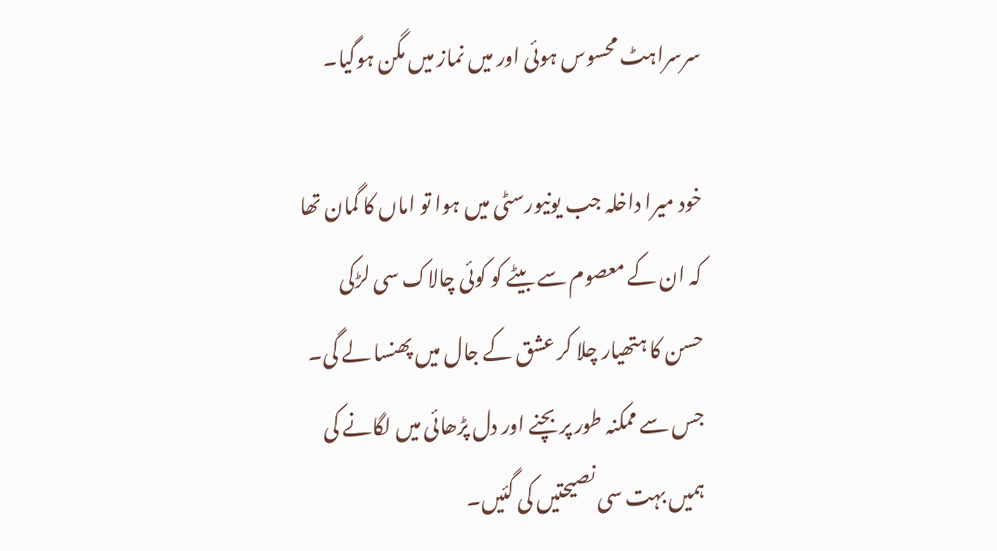سرسراہٹ محسوس ہوئی اور میں نماز میں مگن ہوگیا۔

خود میرا داخلہ جب یونیورسٹی میں ہوا تو اماں کا گمان تھا کہ ان کے معصوم سے بیٹے کو کوئی چالاک سی لڑکی حسن کا ہتھیار چلا کر عشق کے جال میں پھنسا لے گی۔ جس سے ممکنہ طور پر بچنے اور دل پڑھائی میں لگانے کی ہمیں بہت سی نصیحتیں کی گئیں۔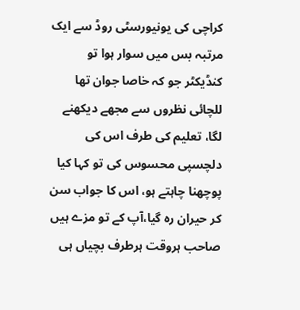کراچی کی یونیورسٹی روڈ سے ایک مرتبہ بس میں سوار ہوا تو کنڈیکٹر جو کہ خاصا جوان تھا للچائی نظروں سے مجھے دیکھنے لگا، تعلیم کی طرف اس کی دلچسپی محسوس کی تو کہا کیا پوچھنا چاہتے ہو، اس کا جواب سن کر حیران رہ گیا،آپ کے تو مزے ہیں صاحب ہروقت ہرطرف بچیاں ہی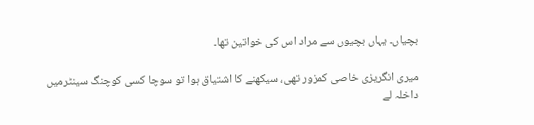بچیاں۔ یہاں بچیوں سے مراد اس کی خواتین تھا۔

میری انگریزی خاصی کمزور تھی، سیکھنے کا اشتیاق ہوا تو سوچا کسی کوچنگ سینٹرمیں داخلہ لے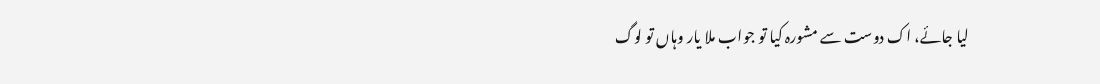لیا جائے، اک دوست سے مشورہ کیا تو جواب ملا یار وہاں تو لوگ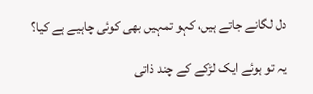دل لگانے جاتے ہیں، کہو تمہیں بھی کوئی چاہیے ہے کیا؟

یہ تو ہوئے ایک لڑکے کے چند ذاتی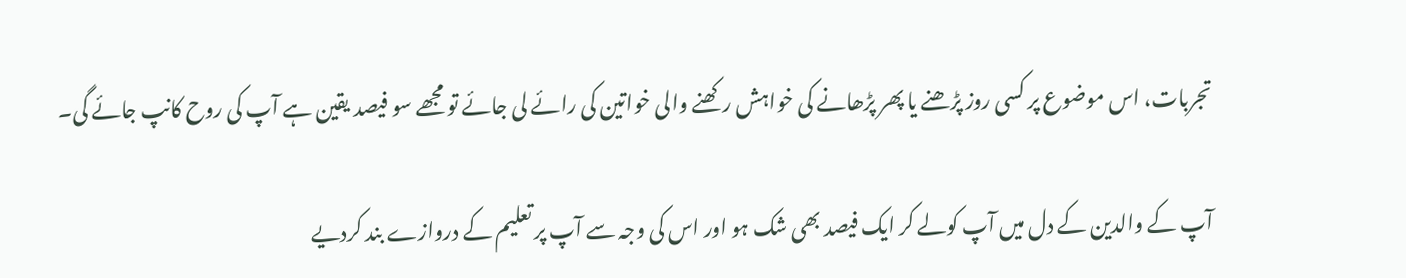تجربات، اس موضوع پر کسی روز پڑھنے یا پھر پڑھانے کی خواہش رکھنے والی خواتین کی رائے لی جائے تو مجھے سو فیصد یقین ہے آپ کی روح کانپ جائے گی۔

آپ کے والدین کے دل میں آپ کولے کر ایک فیصد بھی شک ہو اور اس کی وجہ سے آپ پر تعلیم کے دروازے بند کردیے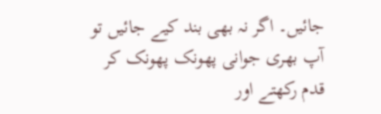جائیں۔ اگر نہ بھی بند کیے جائیں تو آپ بھری جوانی پھونک پھونک کر قدم رکھتے اور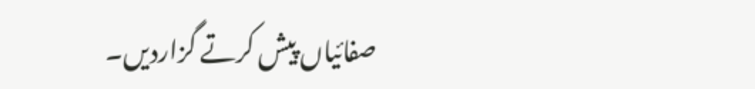صفائیاں پیش کرتے گزاردیں۔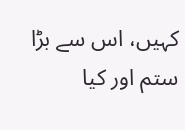کہیں، اس سے بڑا ستم اور کیا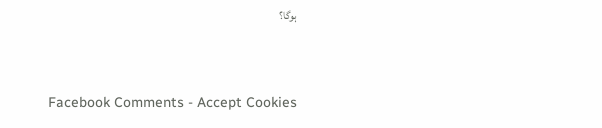ہوگا؟


Facebook Comments - Accept Cookies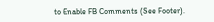to Enable FB Comments (See Footer).